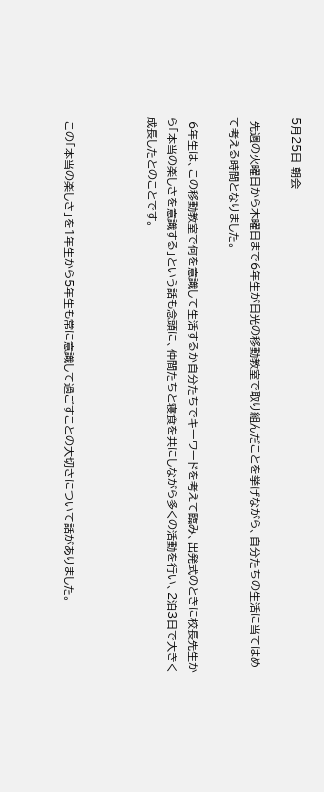5月25日 朝会

 先週の火曜日から木曜日まで6年生が日光の移動教室で取り組んだことを挙げながら、自分たちの生活に当てはめて考える時間となりました。

 6年生は、この移動教室で何を意識して生活するか自分たちでキーワードを考えて臨み、出発式のときに校長先生から「本当の楽しさを意識する」という話も念頭に、仲間たちと寝食を共にしながら多くの活動を行い、2泊3日で大きく成長したとのことです。



 この「本当の楽しさ」を1年生から5年生も常に意識して過ごすことの大切さについて話がありました。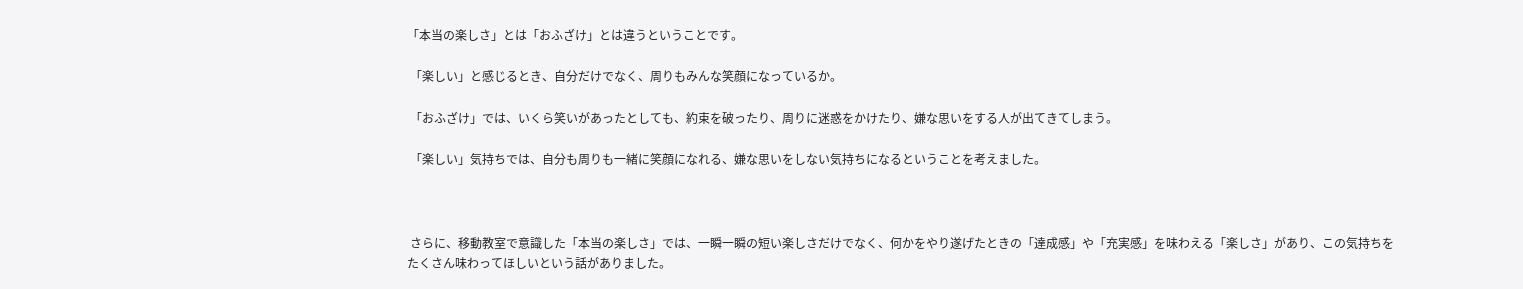「本当の楽しさ」とは「おふざけ」とは違うということです。

 「楽しい」と感じるとき、自分だけでなく、周りもみんな笑顔になっているか。

 「おふざけ」では、いくら笑いがあったとしても、約束を破ったり、周りに迷惑をかけたり、嫌な思いをする人が出てきてしまう。

 「楽しい」気持ちでは、自分も周りも一緒に笑顔になれる、嫌な思いをしない気持ちになるということを考えました。



 さらに、移動教室で意識した「本当の楽しさ」では、一瞬一瞬の短い楽しさだけでなく、何かをやり遂げたときの「達成感」や「充実感」を味わえる「楽しさ」があり、この気持ちをたくさん味わってほしいという話がありました。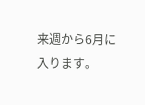来週から6月に入ります。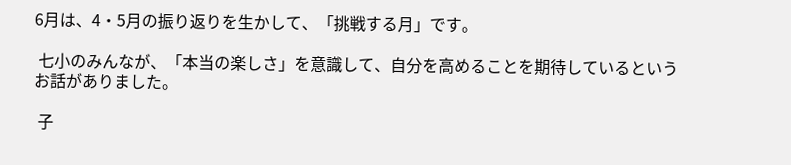6月は、4・5月の振り返りを生かして、「挑戦する月」です。

 七小のみんなが、「本当の楽しさ」を意識して、自分を高めることを期待しているというお話がありました。

 子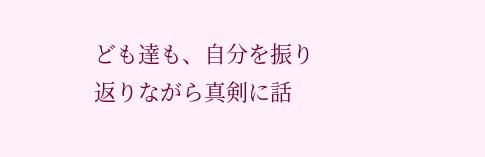ども達も、自分を振り返りながら真剣に話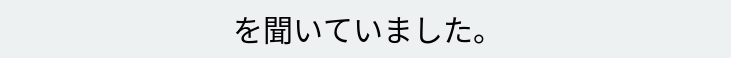を聞いていました。